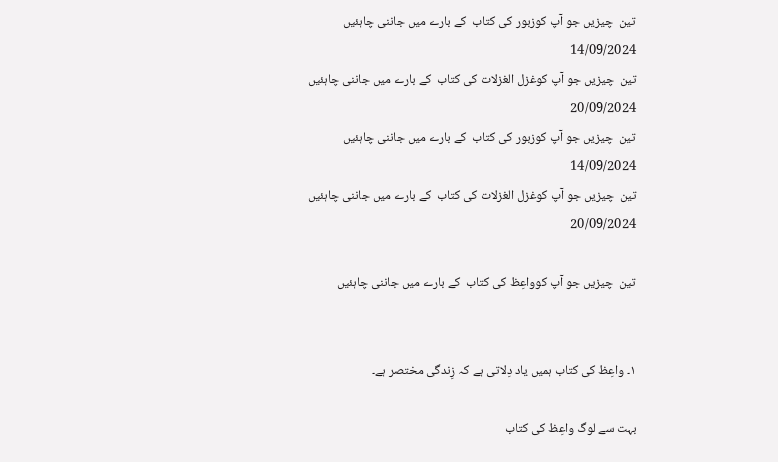تین  چیزیں جو آپ کوزبور کی کتاب  کے بارے میں جاننی چاہئیں
14/09/2024
تین  چیزیں جو آپ کوغزل الغزلات کی کتاب  کے بارے میں جاننی چاہئیں
20/09/2024
تین  چیزیں جو آپ کوزبور کی کتاب  کے بارے میں جاننی چاہئیں
14/09/2024
تین  چیزیں جو آپ کوغزل الغزلات کی کتاب  کے بارے میں جاننی چاہئیں
20/09/2024

تین  چیزیں جو آپ کوواعِظ کی کتاب  کے بارے میں جاننی چاہئیں


۱۔ واعِظ کی کتاب ہمیں یاد دِلاتی ہے کہ زِندگی مختصر ہے۔

بہت سے لوگ واعِظ کی کتاب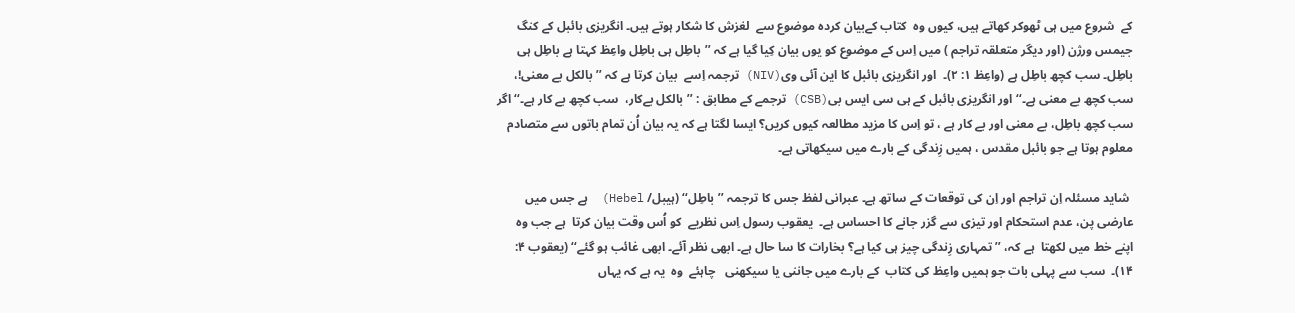کے  شروع میں ہی ٹھوکر کھاتے ہیں، کیوں وہ  کتاب کےبیان کردہ موضوع سے  لغزش کا شکار ہوتے ہیں۔ انگریزی بائبل کے کنگ جیمس ورژن (اور دیگر متعلقہ تراجم ) میں اِس کے موضوع کو یوں بیان کِیا گیا ہے کہ ’’باطِل ہی باطِل واعِظ کہتا ہے باطِل ہی باطِل۔ سب کچھ باطِل ہے (واعِظ ۱: ۲)۔  اور انگریزی بائبل کا این آئی وی(NIV) ترجمہ اِسے  بیان کرتا ہے کہ ’’ بالکل بے معنی!، سب کچھ بے معنی ہے۔‘‘ اور انگریزی بائبل کے ہی سی ایس بی(CSB) ترجمے کے مطابق : ’’بالکل بےکار،  سب کچھ بے کار ہے۔‘‘ اگر سب کچھ باطِل، بے معنی اور بے کار ہے ، تو اِس کا مزید مطالعہ کیوں کریں؟ ایسا لگتا ہے کہ یہ بیان اُن تمام باتوں سے متصادم  معلوم ہوتا ہے جو بائبل مقدس ، ہمیں زِندگی کے بارے میں سیکھاتی ہے۔

 شاید مسئلہ اِن تراجم اور اِن کی توقعات کے ساتھ ہے۔ عبرانی لفظ جس کا ترجمہ ’’باطِل‘‘ (ہیبل/ Hebel)  ہے جس میں عارضی پن، عدم استحکام اور تیزی سے گزر جانے کا احساس ہے۔  یعقوب رسول اِس نظریے  کو اُس وقت بیان کرتا  ہے جب وہ اپنے خط میں لکھتا  ہے کہ، ’’تمہاری زِندگی چیز ہی کیا ہے؟ بخارات کا سا حال ہے۔ ابھی نظر آئے۔ ابھی غائب ہو گئے‘‘ (یعقوب ۴: ۱۴)۔  سب سے پہلی بات جو ہمیں واعِظ کی کتاب  کے بارے میں جاننی یا سیکھنی   چاہئے  وہ  یہ ہے کہ یہاں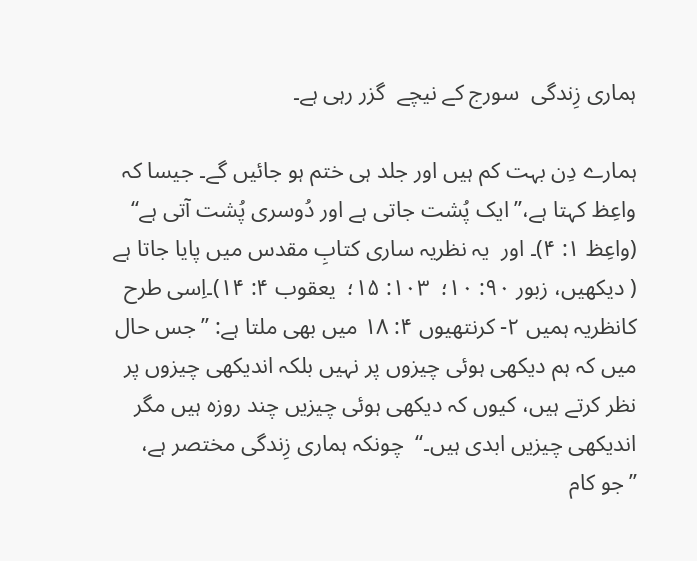ہماری زِندگی  سورج کے نیچے  گزر رہی ہے۔

ہمارے دِن بہت کم ہیں اور جلد ہی ختم ہو جائیں گے۔ جیسا کہ واعِظ کہتا ہے،’’ایک پُشت جاتی ہے اور دُوسری پُشت آتی ہے‘‘ (واعِظ ۱: ۴)۔ اور  یہ نظریہ ساری کتابِ مقدس میں پایا جاتا ہے  ( دیکھیں، زبور ۹۰: ۱۰؛  ۱۰۳: ۱۵؛  یعقوب ۴: ۱۴)۔اِسی طرح کانظریہ ہمیں ۲- کرنتھیوں ۴: ۱۸ میں بھی ملتا ہے: ’’جس حال میں کہ ہم دیکھی ہوئی چیزوں پر نہیں بلکہ اندیکھی چیزوں پر نظر کرتے ہیں، کیوں کہ دیکھی ہوئی چیزیں چند روزہ ہیں مگر اندیکھی چیزیں ابدی ہیں۔‘‘  چونکہ ہماری زِندگی مختصر ہے،  ’’جو کام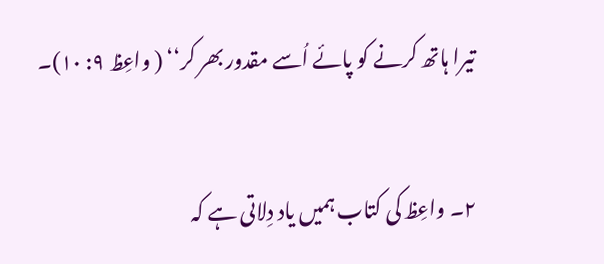تیرا ہاتھ کرنے کو پائے اُسے مقدور بھر کر‘‘ ( واعِظ ۹: ۱۰)۔


۲۔ واعِظ کی کتاب ہمیں یاد دِلاتی ہے کہ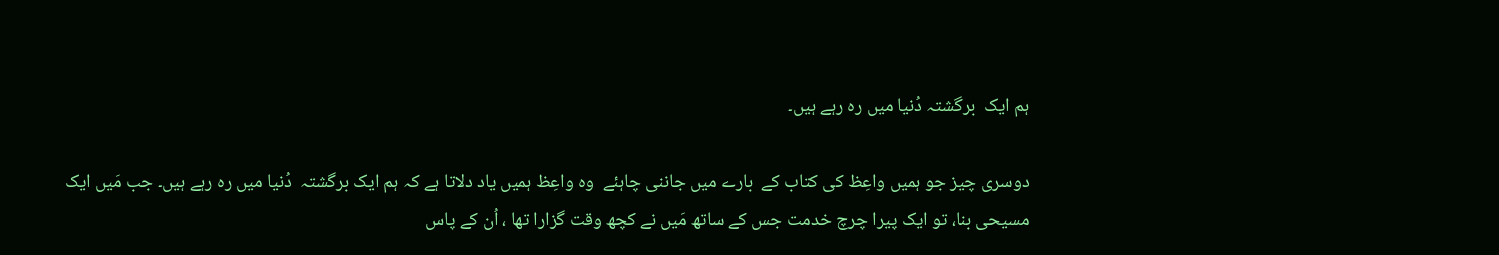ہم ایک  برگشتہ دُنیا میں رہ رہے ہیں۔

دوسری چیز جو ہمیں واعِظ کی کتاب کے  بارے میں جاننی چاہئے  وہ واعِظ ہمیں یاد دلاتا ہے کہ ہم ایک برگشتہ  دُنیا میں رہ رہے ہیں۔ جب مَیں ایک مسیحی بنا، تو ایک پیرا چرچ خدمت جس کے ساتھ مَیں نے کچھ وقت گزارا تھا ، اُن کے پاس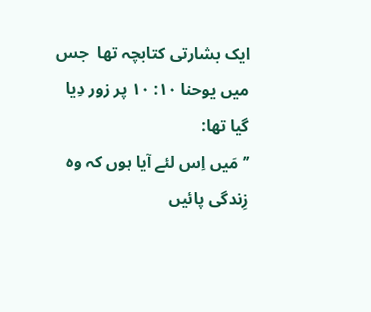ایک بشارتی کتابچہ تھا  جس میں یوحنا ۱۰: ۱۰ پر زور دِیا گیا تھا:
’’ مَیں اِس لئے آیا ہوں کہ وہ زِندگی پائیں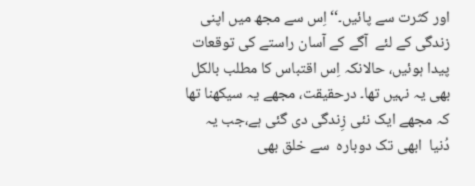اور کثرت سے پائیں۔‘‘ اِس سے مجھ میں اپنی زندگی کے لئے  آگے کے آسان راستے کی توقعات پیدا ہوئیں، حالانکہ اِس اقتباس کا مطلب بالکل بھی یہ نہیں تھا۔ درحقیقت، مجھے یہ سیکھنا تھا  کہ مجھے ایک نئی زِندگی دی گئی ہے،جب یہ دُنیا  ابھی تک دوبارہ  سے خلق بھی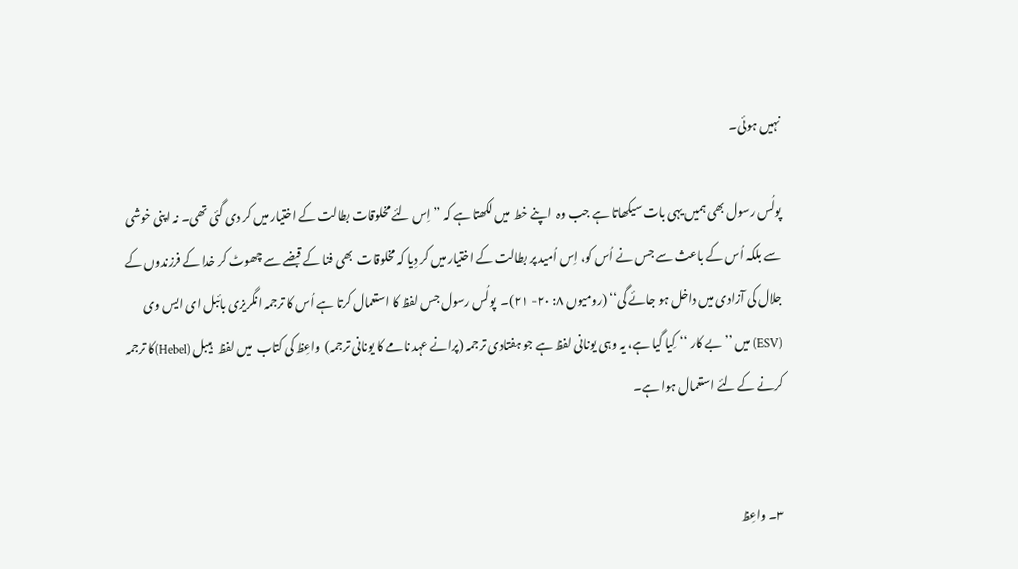نہیں ہوئی۔

پولُس رسول بھی ہمیں یہی بات سیکھاتا ہے جب وہ  اپنے خط  میں لکھتا ہے کہ ’’اِس لئے مخلوقات بطالت کے اختیار میں کر دی گئی تھی۔ نہ اپنی خوشی سے بلکہ اُس کے باعث سے جس نے اُس کو، اِس اُمید پر بطالت کے اختیار میں کر دِیا کہ مخلوقات  بھی فنا کے قبضے سے چھوٹ کر خدا کے فرزندوں کے جلال کی آزادی میں داخل ہو جائے گی‘‘ (رومیوں ۸: ۲۰- ۲۱)۔  پولُس رسول جس لفظ کا استعمال کرتا ہے اُس کا ترجمہ انگریزی بائبل ای ایس وی (ESV) میں ’’بے کار ‘‘  کِیا گیا ہے، یہ وہی یونانی لفظ ہے جو ہفتادی ترجمہ (پرانے عہد نامے کا یونانی ترجمہ)  واعِظ کی کتاب  میں لفظ   ہیبل (Hebel)کا ترجمہ کرنے کے لئے استعمال ہوا ہے۔


۳۔ واعِظ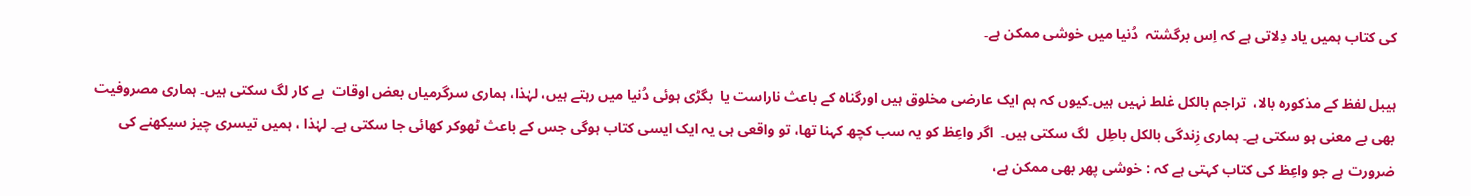کی کتاب ہمیں یاد دِلاتی ہے کہ اِس برگشتہ  دُنیا میں خوشی ممکن ہے۔

ہیبل لفظ کے مذکورہ بالا،  تراجم بالکل غلط نہیں ہیں۔کیوں کہ ہم ایک عارضی مخلوق ہیں اورگناہ کے باعث ناراست یا  بگڑی ہوئی دُنیا میں رہتے ہیں، لہٰذا، ہماری سرگرمیاں بعض اوقات  بے کار لگ سکتی ہیں۔ ہماری مصروفیت بھی بے معنی ہو سکتی ہے۔ ہماری زِندگی بالکل باطِل  لگ سکتی ہیں۔  اگر واعِظ کو یہ سب کچھ کہنا تھا، تو واقعی ہی یہ ایک ایسی کتاب ہوگی جس کے باعث ٹھوکر کھائی جا سکتی ہے۔ لہٰذا ، ہمیں تیسری چیز سیکھنے کی ضرورت ہے جو واعِظ کی کتاب کہتی ہے کہ : خوشی پھر بھی ممکن ہے،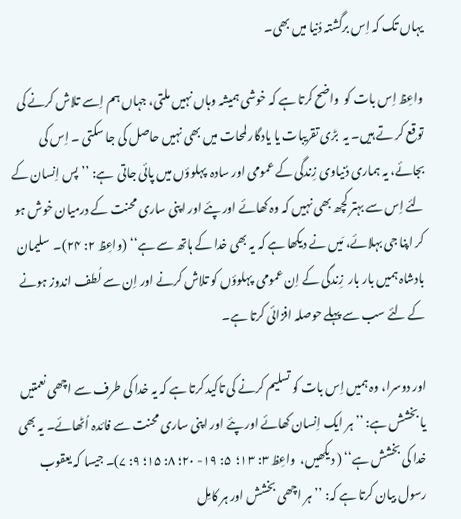یہاں تک کہ اِس برگشتہ دُنیا میں بھی۔

واعِظ اِس بات کو  واضح کرتا ہے کہ خوشی ہمیشہ وہاں نہیں ملتی، جہاں ہم اِسے تلاش کرنے کی توقع کر تے ہیں۔ یہ  بڑی تقریبات یا یادگار لمحات میں بھی نہیں حاصل کی جا سکتی ۔ اِس کی بجائے، یہ ہماری دُنیاوی زِندگی کے عمومی اور سادہ  پہلوؤں میں پائی جاتی  ہے: ’’پس اِنسان کے لئے اِس سے بہتر کچھ بھی نہیں کہ وہ کھائے اور پئے اور اپنی ساری محنت کے درمیان خوش ہو کر اپنا جی بہلائے، مَیں نے دیکھا ہے کہ یہ بھی خدا کے ہاتھ سے ہے‘‘ (واعِظ ۲: ۲۴)۔  سلیمان بادشاہ ہمیں بار بار  زِندگی کے اِن عمومی  پہلوؤں کو تلاش کرنے اور اِن سے لُطف اندوز ہونے  کے لئے سب سے پہلے حوصلہ افزائی کرتا ہے۔

اور دوسرا، وہ ہمیں اِس بات کو تسلیم کرنے کی تاکید کرتا ہے کہ یہ خدا کی طرف سے اچھی نعمتیں یا بخشش ہے: ’’ ہر ایک اِنسان کھائے اور پئے اور اپنی ساری محنت سے فائدہ اُٹھائے۔ یہ بھی خدا کی بخشش ہے‘‘ ( دیکھیں،  واعِظ ۳: ۱۳؛  ۵: ۱۹- ۲۰؛ ۸: ۱۵؛ ۹: ۷)۔ جیسا کہ یعقوب رسول بیان کرتا ہے کہ: ’’ہر اچھی بخشش اور ہر کامِل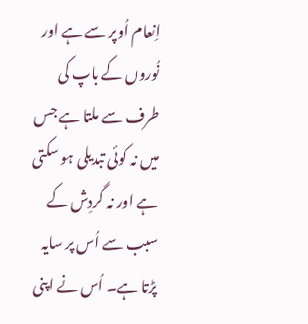اِنعام اُوپر سے ہے اور نُوروں کے باپ کی طرف سے ملتا ہے جس میں نہ کوئی تبدیلی ہو سکتی ہے اور نہ گردِش کے سبب سے اُس پر سایہ پڑتا ہے۔ اُس نے اپنی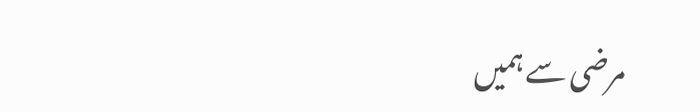مرضی سے ہمیں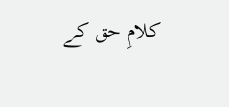کلامِ حق کے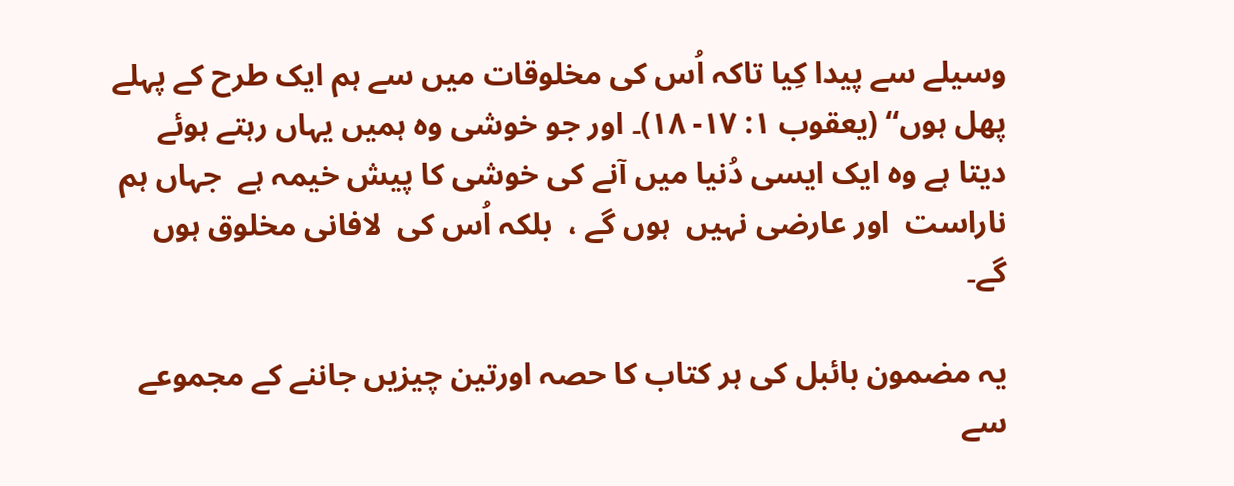وسیلے سے پیدا کِیا تاکہ اُس کی مخلوقات میں سے ہم ایک طرح کے پہلے پھل ہوں‘‘ (یعقوب ۱: ۱۷- ۱۸)۔ اور جو خوشی وہ ہمیں یہاں رہتے ہوئے دیتا ہے وہ ایک ایسی دُنیا میں آنے کی خوشی کا پیش خیمہ ہے  جہاں ہم ناراست  اور عارضی نہیں  ہوں گے ،  بلکہ اُس کی  لافانی مخلوق ہوں گے۔

یہ مضمون بائبل کی ہر کتاب کا حصہ اورتین چیزیں جاننے کے مجموعے  سے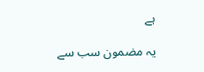ہے

یہ مضمون سب سے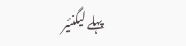پہلے لیگنئیر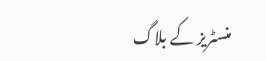منسٹریز کے بلاگ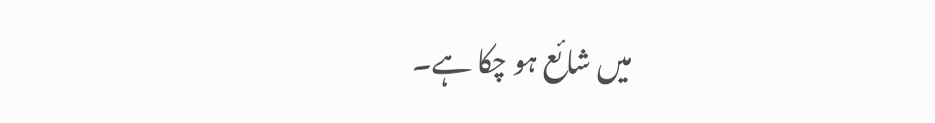میں شائع ہو چکا ہے۔